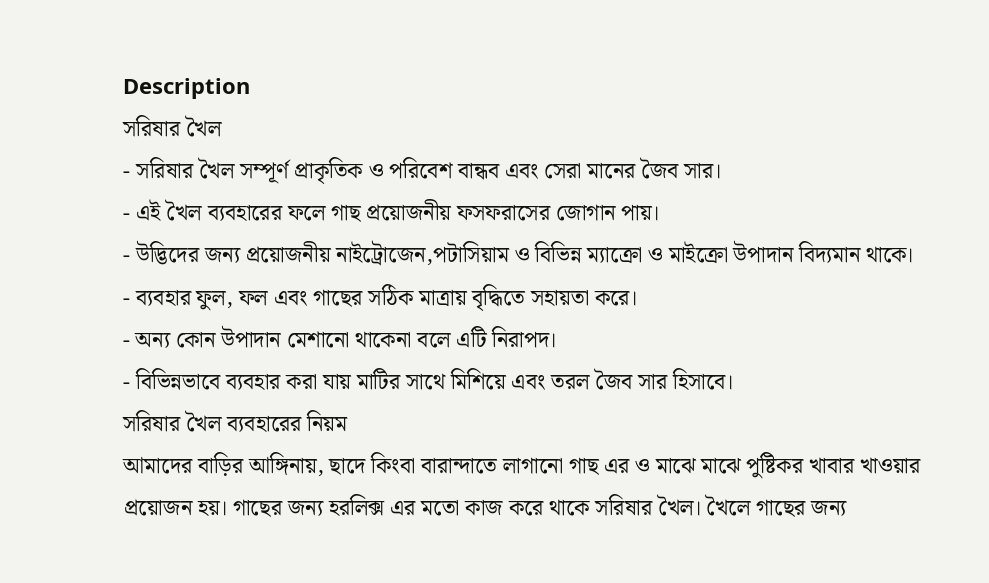Description
সরিষার খৈল
- সরিষার খৈল সম্পূর্ণ প্রাকৃতিক ও পরিবেশ বান্ধব এবং সেরা মানের জৈব সার।
- এই খৈল ব্যবহারের ফলে গাছ প্রয়োজনীয় ফসফরাসের জোগান পায়।
- উদ্ভিদের জন্য প্রয়োজনীয় নাইট্রোজেন,পটাসিয়াম ও বিভিন্ন ম্যাক্রো ও মাইক্রো উপাদান বিদ্যমান থাকে।
- ব্যবহার ফুল, ফল এবং গাছের সঠিক মাত্রায় বৃদ্ধিতে সহায়তা করে।
- অন্য কোন উপাদান মেশানো থাকেনা বলে এটি নিরাপদ।
- বিভিন্নভাবে ব্যবহার করা যায় মাটির সাথে মিশিয়ে এবং তরল জৈব সার হিসাবে।
সরিষার খৈল ব্যবহারের নিয়ম
আমাদের বাড়ির আঙ্গিনায়, ছাদে কিংবা বারান্দাতে লাগানো গাছ এর ও মাঝে মাঝে পুষ্টিকর খাবার খাওয়ার প্রয়োজন হয়। গাছের জন্য হরলিক্স এর মতো কাজ করে থাকে সরিষার খৈল। খৈলে গাছের জন্য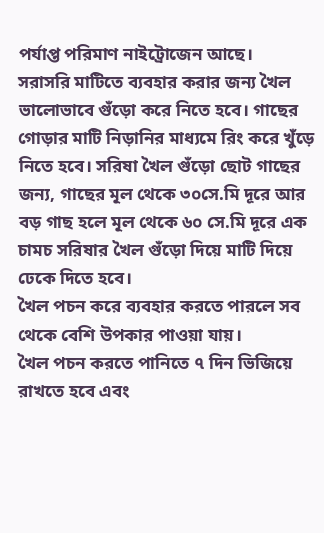পর্যাপ্ত পরিমাণ নাইট্রোজেন আছে।
সরাসরি মাটিতে ব্যবহার করার জন্য খৈল ভালোভাবে গুঁড়ো করে নিতে হবে। গাছের গোড়ার মাটি নিড়ানির মাধ্যমে রিং করে খুঁড়ে নিতে হবে। সরিষা খৈল গুঁড়ো ছোট গাছের জন্য, গাছের মূল থেকে ৩০সে.মি দূরে আর বড় গাছ হলে মূল থেকে ৬০ সে.মি দূরে এক চামচ সরিষার খৈল গুঁড়ো দিয়ে মাটি দিয়ে ঢেকে দিতে হবে।
খৈল পচন করে ব্যবহার করতে পারলে সব থেকে বেশি উপকার পাওয়া যায়।
খৈল পচন করতে পানিতে ৭ দিন ভিজিয়ে রাখতে হবে এবং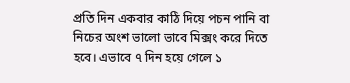প্রতি দিন একবার কাঠি দিয়ে পচন পানি বা নিচের অংশ ভালো ভাবে মিক্সং করে দিতে হবে। এভাবে ৭ দিন হয়ে গেলে ১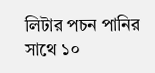লিটার পচন পানির সাথে ১০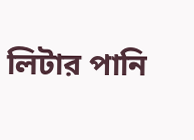লিটার পানি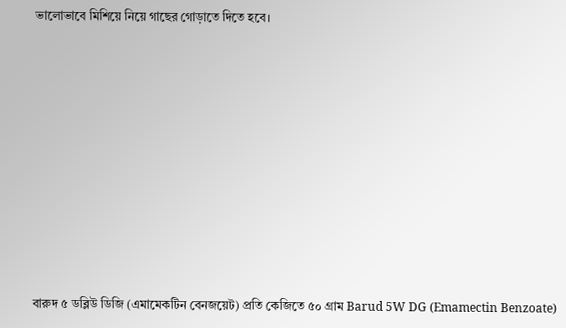ভালোভাবে মিশিয়ে নিয়ে গাছের গোড়াতে দিতে হবে।











বারুদ ৫ ডব্লিউ ডিজি (এমামেকটিন বেনজয়েট) প্রতি কেজিতে ৫০ গ্রাম Barud 5W DG (Emamectin Benzoate)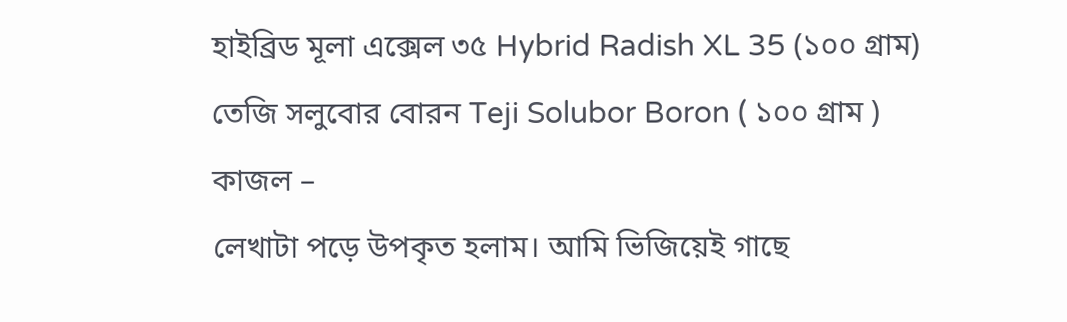হাইব্রিড মূলা এক্সেল ৩৫ Hybrid Radish XL 35 (১০০ গ্রাম)
তেজি সলুবোর বোরন Teji Solubor Boron ( ১০০ গ্রাম )
কাজল –
লেখাটা পড়ে উপকৃত হলাম। আমি ভিজিয়েই গাছে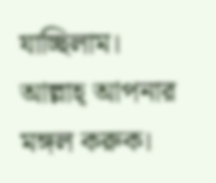যাচ্ছিলাম। আল্লাহ্ আপনার মঙ্গল করুক।